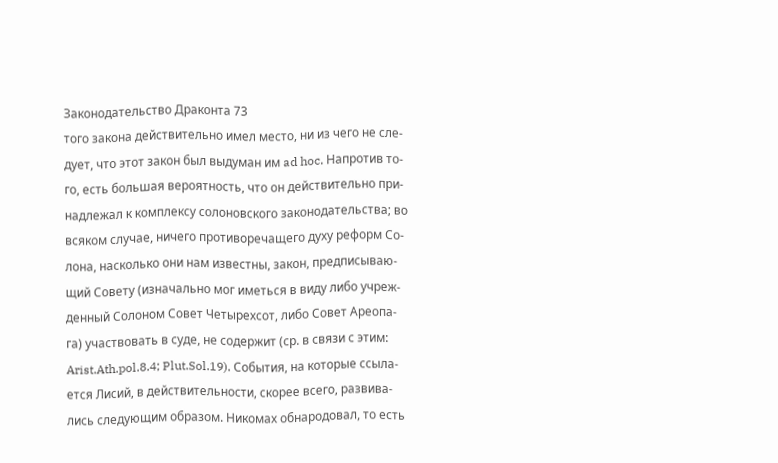Законодательство Драконта 73
того закона действительно имел место, ни из чего не сле-
дует, что этот закон был выдуман им ad hoc. Напротив то-
го, есть большая вероятность, что он действительно при-
надлежал к комплексу солоновского законодательства; во
всяком случае, ничего противоречащего духу реформ Со-
лона, насколько они нам известны, закон, предписываю-
щий Совету (изначально мог иметься в виду либо учреж-
денный Солоном Совет Четырехсот, либо Совет Ареопа-
га) участвовать в суде, не содержит (ср. в связи с этим:
Arist.Ath.pol.8.4; Plut.Sol.19). События, на которые ссыла-
ется Лисий, в действительности, скорее всего, развива-
лись следующим образом. Никомах обнародовал, то есть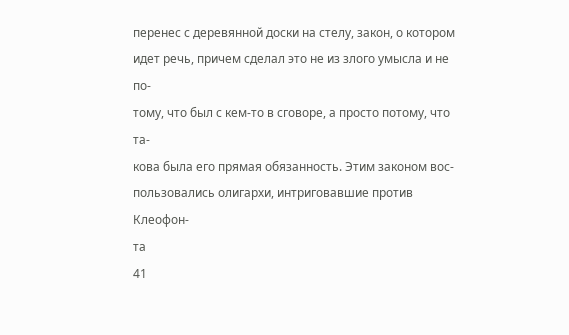перенес с деревянной доски на стелу, закон, о котором
идет речь, причем сделал это не из злого умысла и не по-
тому, что был с кем-то в сговоре, а просто потому, что та-
кова была его прямая обязанность. Этим законом вос-
пользовались олигархи, интриговавшие против Клеофон-
та
41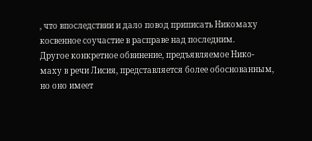, что впоследствии и дало повод приписать Никомаху
косвенное соучастие в расправе над последним.
Другое конкретное обвинение, предъявляемое Нико-
маху в речи Лисия, представляется более обоснованным,
но оно имеет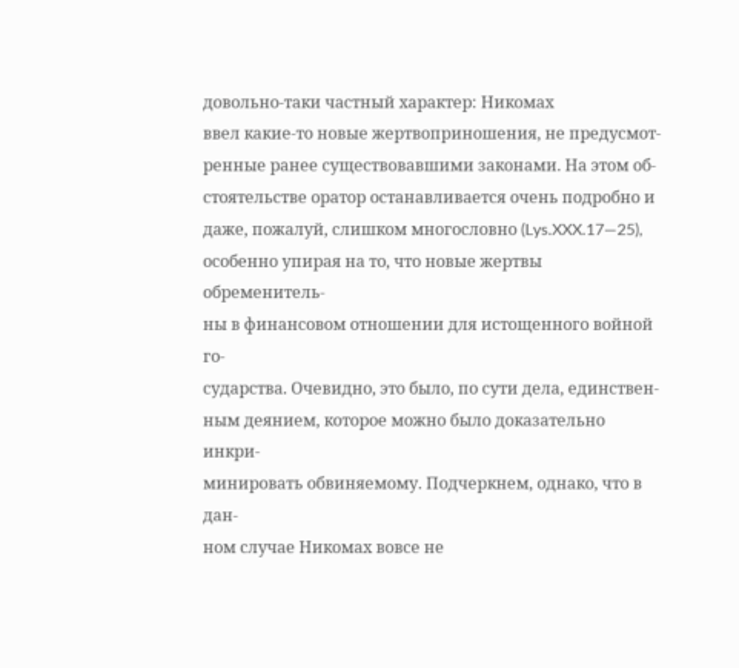довольно-таки частный характер: Никомах
ввел какие-то новые жертвоприношения, не предусмот-
ренные ранее существовавшими законами. На этом об-
стоятельстве оратор останавливается очень подробно и
даже, пожалуй, слишком многословно (Lys.XXX.17—25),
особенно упирая на то, что новые жертвы обременитель-
ны в финансовом отношении для истощенного войной го-
сударства. Очевидно, это было, по сути дела, единствен-
ным деянием, которое можно было доказательно инкри-
минировать обвиняемому. Подчеркнем, однако, что в дан-
ном случае Никомах вовсе не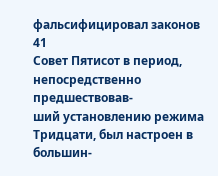фальсифицировал законов
41
Совет Пятисот в период, непосредственно предшествовав-
ший установлению режима Тридцати, был настроен в большин-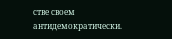стве своем антидемократически.